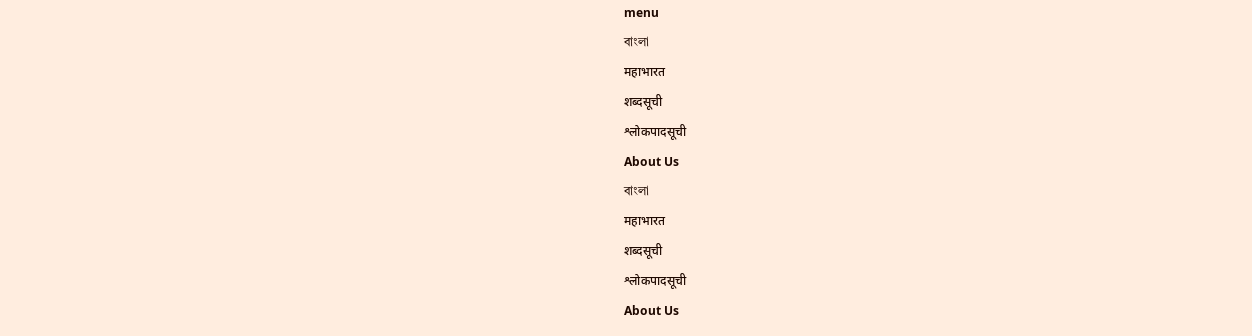menu
বাংলা
महाभारत
शब्दसूची
श्लोकपादसूची
About Us
বাংলা
महाभारत
शब्दसूची
श्लोकपादसूची
About Us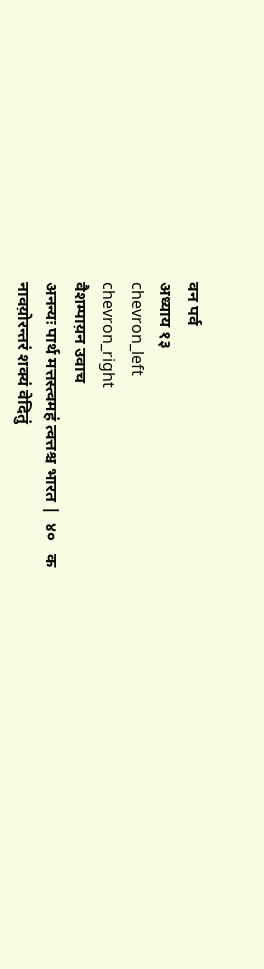वन पर्व
अध्याय १३
chevron_left
chevron_right
वैशम्पाय़न उवाच
अनन्यः पार्थ मत्तस्त्वमहं त्वत्तश्च भारत |  ४०   क
नावय़ोरन्तरं शक्यं वेदितुं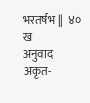भरतर्षभ ||  ४०   ख
अनुवाद
अकृत-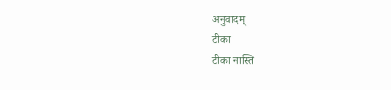अनुवादम्
टीका
टीका नास्ति